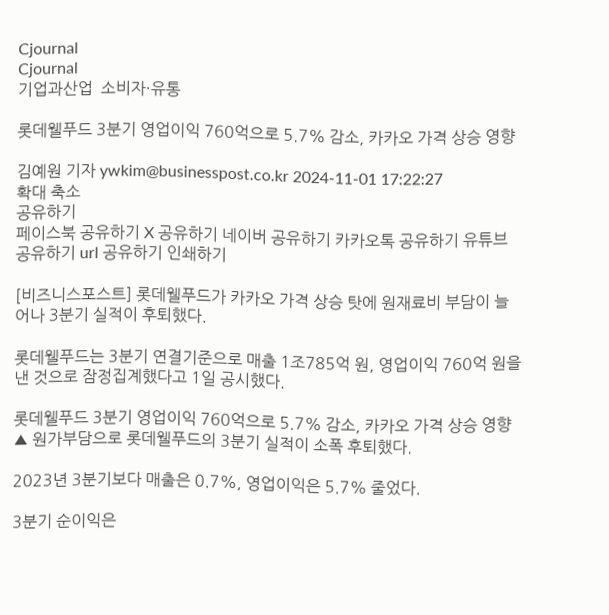Cjournal
Cjournal
기업과산업  소비자·유통

롯데웰푸드 3분기 영업이익 760억으로 5.7% 감소, 카카오 가격 상승 영향

김예원 기자 ywkim@businesspost.co.kr 2024-11-01 17:22:27
확대 축소
공유하기
페이스북 공유하기 X 공유하기 네이버 공유하기 카카오톡 공유하기 유튜브 공유하기 url 공유하기 인쇄하기

[비즈니스포스트] 롯데웰푸드가 카카오 가격 상승 탓에 원재료비 부담이 늘어나 3분기 실적이 후퇴했다.

롯데웰푸드는 3분기 연결기준으로 매출 1조785억 원, 영업이익 760억 원을 낸 것으로 잠정집계했다고 1일 공시했다.

롯데웰푸드 3분기 영업이익 760억으로 5.7% 감소, 카카오 가격 상승 영향
▲ 원가부담으로 롯데웰푸드의 3분기 실적이 소폭 후퇴했다.

2023년 3분기보다 매출은 0.7%, 영업이익은 5.7% 줄었다.

3분기 순이익은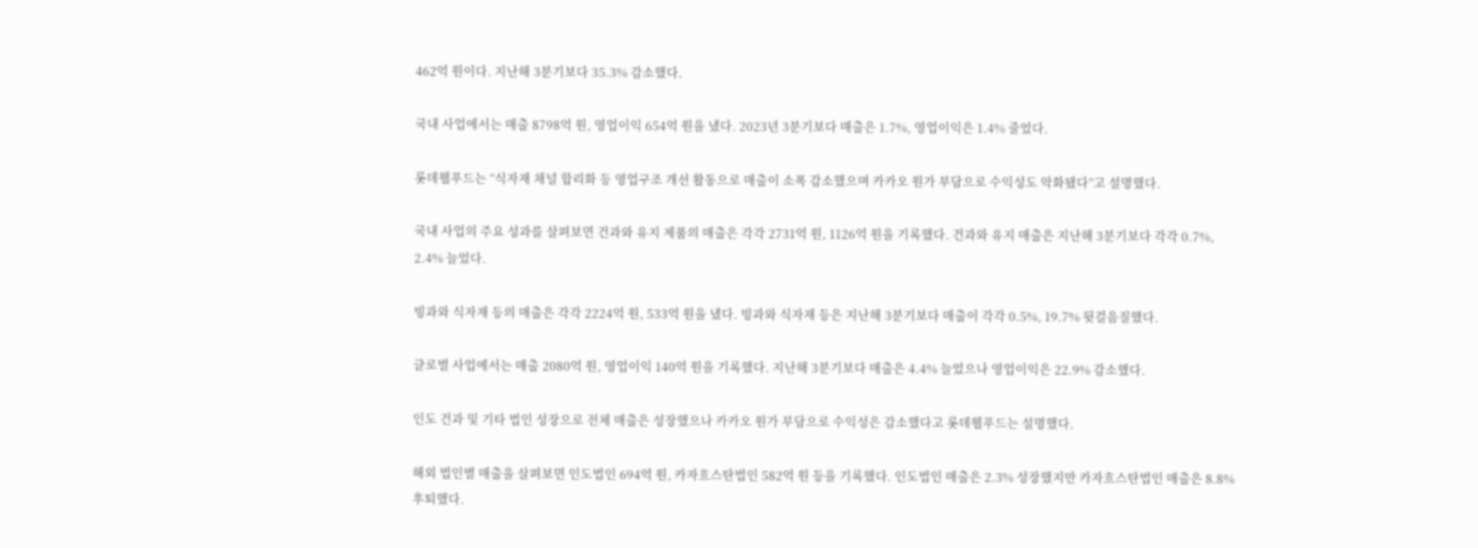462억 원이다. 지난해 3분기보다 35.3% 감소했다.

국내 사업에서는 매출 8798억 원, 영업이익 654억 원을 냈다. 2023년 3분기보다 매출은 1.7%, 영업이익은 1.4% 줄었다.

롯데웰푸드는 “식자재 채널 합리화 등 영업구조 개선 활동으로 매출이 소폭 감소했으며 카카오 원가 부담으로 수익성도 악화됐다”고 설명했다.

국내 사업의 주요 성과를 살펴보면 건과와 유지 제품의 매출은 각각 2731억 원, 1126억 원을 기록했다. 건과와 유지 매출은 지난해 3분기보다 각각 0.7%, 2.4% 늘었다.

빙과와 식자재 등의 매출은 각각 2224억 원, 533억 원을 냈다. 빙과와 식자재 등은 지난해 3분기보다 매출이 각각 0.5%, 19.7% 뒷걸음질했다.

글로벌 사업에서는 매출 2080억 원, 영업이익 140억 원을 기록했다. 지난해 3분기보다 매출은 4.4% 늘었으나 영업이익은 22.9% 감소했다.

인도 건과 및 기타 법인 성장으로 전체 매출은 성장했으나 카카오 원가 부담으로 수익성은 감소했다고 롯데웰푸드는 설명했다.

해외 법인별 매출을 살펴보면 인도법인 694억 원, 카자흐스탄법인 582억 원 등을 기록했다. 인도법인 매출은 2.3% 성장했지만 카자흐스탄법인 매출은 8.8% 후퇴했다.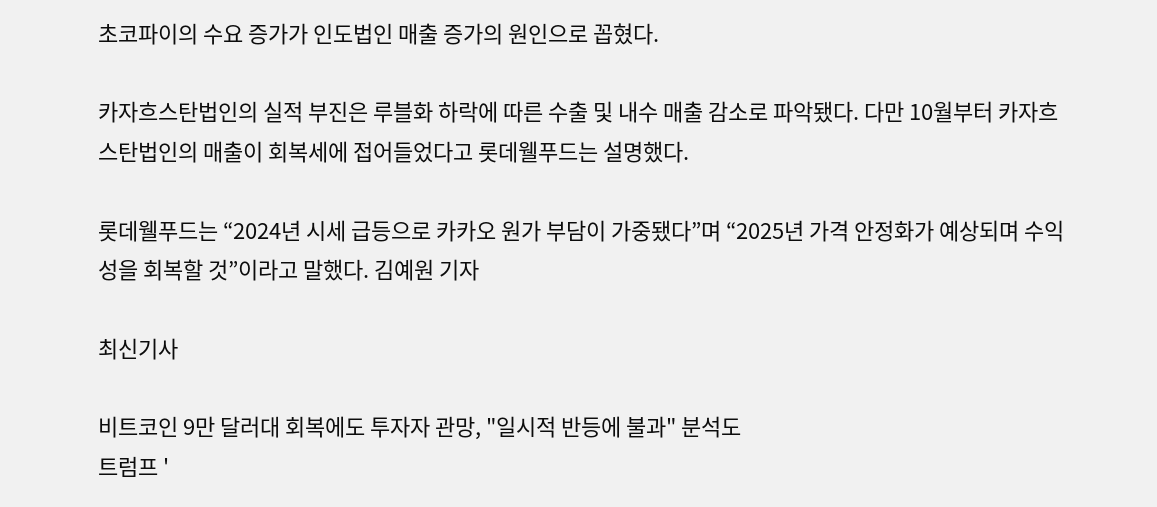초코파이의 수요 증가가 인도법인 매출 증가의 원인으로 꼽혔다.

카자흐스탄법인의 실적 부진은 루블화 하락에 따른 수출 및 내수 매출 감소로 파악됐다. 다만 10월부터 카자흐스탄법인의 매출이 회복세에 접어들었다고 롯데웰푸드는 설명했다.

롯데웰푸드는 “2024년 시세 급등으로 카카오 원가 부담이 가중됐다”며 “2025년 가격 안정화가 예상되며 수익성을 회복할 것”이라고 말했다. 김예원 기자

최신기사

비트코인 9만 달러대 회복에도 투자자 관망, "일시적 반등에 불과" 분석도
트럼프 '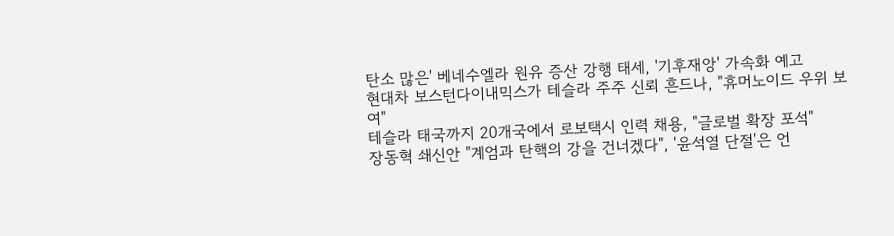탄소 많은' 베네수엘라 원유 증산 강행 태세, '기후재앙' 가속화 예고
현대차 보스턴다이내믹스가 테슬라 주주 신뢰 흔드나, "휴머노이드 우위 보여"
테슬라 태국까지 20개국에서 로보택시 인력 채용, "글로벌 확장 포석"
장동혁 쇄신안 "계엄과 탄핵의 강을 건너겠다", '윤석열 단절'은 언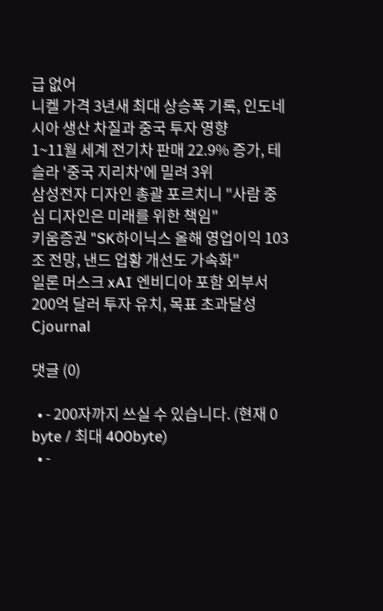급 없어
니켈 가격 3년새 최대 상승폭 기록, 인도네시아 생산 차질과 중국 투자 영향
1~11월 세계 전기차 판매 22.9% 증가, 테슬라 '중국 지리차'에 밀려 3위
삼성전자 디자인 총괄 포르치니 "사람 중심 디자인은 미래를 위한 책임"
키움증권 "SK하이닉스 올해 영업이익 103조 전망, 낸드 업황 개선도 가속화"
일론 머스크 xAI 엔비디아 포함 외부서 200억 달러 투자 유치, 목표 초과달성
Cjournal

댓글 (0)

  • - 200자까지 쓰실 수 있습니다. (현재 0 byte / 최대 400byte)
  • -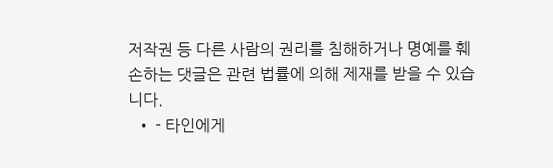저작권 등 다른 사람의 권리를 침해하거나 명예를 훼손하는 댓글은 관련 법률에 의해 제재를 받을 수 있습니다.
  • - 타인에게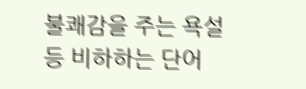불쾌감을 주는 욕설 등 비하하는 단어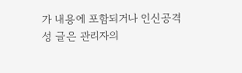가 내용에 포함되거나 인신공격성 글은 관리자의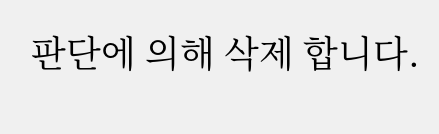판단에 의해 삭제 합니다.